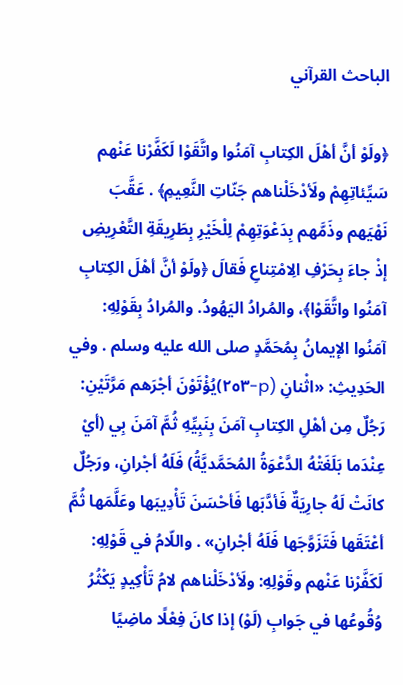الباحث القرآني

﴿ولَوْ أنَّ أهْلَ الكِتابِ آمَنُوا واتَّقَوْا لَكَفَّرْنا عَنْهم سَيِّئاتِهِمْ ولَأدْخَلْناهم جَنّاتِ النَّعِيمِ﴾ . عَقَّبَ نَهْيَهم وذَمَّهم بِدَعْوَتِهِمْ لِلْخَيْرِ بِطَرِيقَةِ التَّعْرِيضِ إذْ جاءَ بِحَرْفِ الِامْتِناعِ فَقالَ ﴿ولَوْ أنَّ أهْلَ الكِتابِ آمَنُوا واتَّقَوْا﴾، والمُرادُ اليَهُودُ. والمُرادُ بِقَوْلِهِ: آمَنُوا الإيمانُ بِمُحَمَّدٍ صلى الله عليه وسلم . وفي الحَدِيثِ: «اثْنانِ (p-٢٥٣)يُؤْتَوْنَ أجْرَهم مَرَّتَيْنِ: رَجُلٌ مِن أهْلِ الكِتابِ آمَنَ بِنَبِيِّهِ ثُمَّ آمَنَ بِي (أيْ عِنْدَما بَلَغَتْهُ الدَّعْوَةُ المُحَمَّديَّةُ) فَلَهُ أجْرانِ، ورَجُلٌ كانَتْ لَهُ جارِيَةٌ فَأدَّبَها فَأحْسَنَ تَأْدِيبَها وعَلَّمَها ثُمَّ أعْتَقَها فَتَزَوَّجَها فَلَهُ أجْرانِ» . واللّامُ في قَوْلِهِ: لَكَفَّرْنا عَنْهم وقَوْلِهِ: ولَأدْخَلْناهم لامُ تَأْكِيدٍ يَكْثُرُ وُقُوعُها في جَوابِ (لَوْ) إذا كانَ فِعْلًا ماضِيًا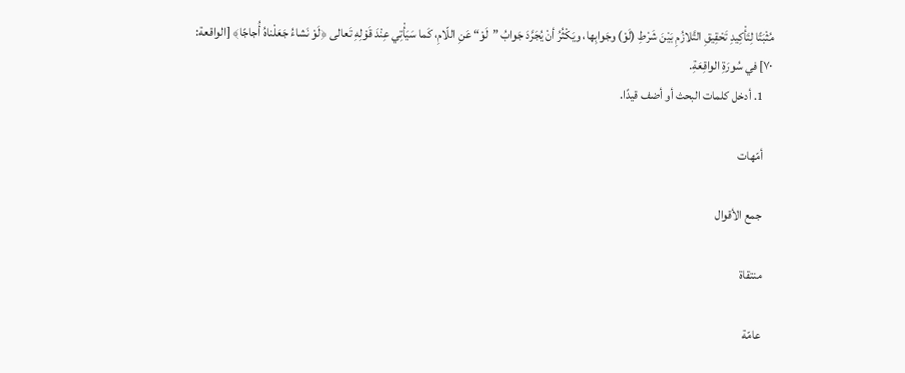مُثْبَتًا لِتَأْكِيدِ تَحْقِيقِ التَّلازُمِ بَيْنَ شَرْطِ (لَوْ) وجَوابِها، ويَكْثُرُ أنْ يُجَرَّدَ جَوابُ ”لَوْ“ عَنِ اللّامِ، كَما سَيَأْتِي عِنْدَ قَوْلِهِ تَعالى ﴿لَوْ نَشاءُ جَعَلْناهُ أُجاجًا﴾ [الواقعة: ٧٠] في سُورَةِ الواقِعَةِ.
    1. أدخل كلمات البحث أو أضف قيدًا.

    أمّهات

    جمع الأقوال

    منتقاة

    عامّة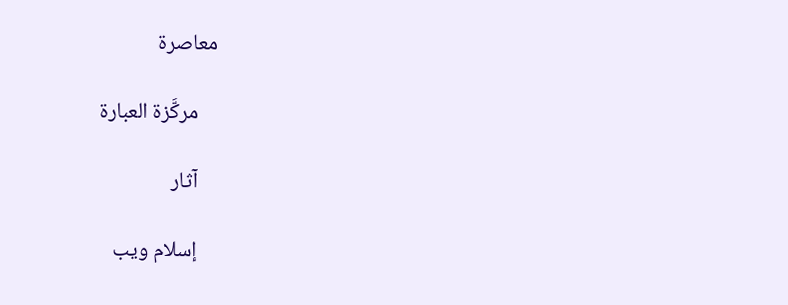معاصرة

    مركَّزة العبارة

    آثار

    إسلام ويب